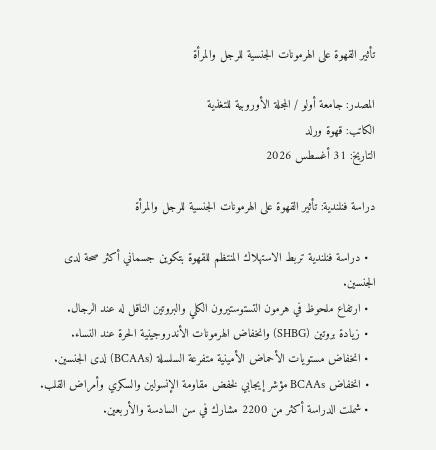تأثير القهوة على الهرمونات الجنسية للرجل والمرأة

المصدر: جامعة أولو / المجلة الأوروبية للتغذية
الكاتب: قهوة ورلد
التاريخ: 31 أغسطس 2026

دراسة فنلندية: تأثير القهوة على الهرمونات الجنسية للرجل والمرأة

  • دراسة فنلندية تربط الاستهلاك المنتظم للقهوة بتكوين جسماني أكثر صحة لدى الجنسين.
  • ارتفاع ملحوظ في هرمون التستوستيرون الكلي والبروتين الناقل له عند الرجال.
  • زيادة بروتين (SHBG) وانخفاض الهرمونات الأندروجينية الحرة عند النساء.
  • انخفاض مستويات الأحماض الأمينية متفرعة السلسلة (BCAAs) لدى الجنسين.
  • انخفاض BCAAs مؤشر إيجابي لخفض مقاومة الإنسولين والسكري وأمراض القلب.
  • شملت الدراسة أكثر من 2200 مشارك في سن السادسة والأربعين.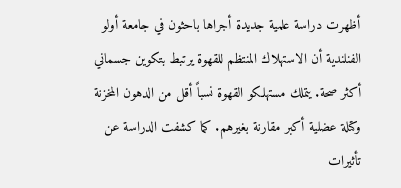أظهرت دراسة علمية جديدة أجراها باحثون في جامعة أولو الفنلندية أن الاستهلاك المنتظم للقهوة يرتبط بتكوين جسماني أكثر صحة. يتملك مستهلكو القهوة نسباً أقل من الدهون المخزنة وكتلة عضلية أكبر مقارنة بغيرهم. كما كشفت الدراسة عن تأثيرات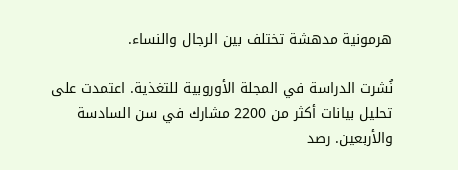هرمونية مدهشة تختلف بين الرجال والنساء.

نُشرت الدراسة في المجلة الأوروبية للتغذية. اعتمدت على تحليل بيانات أكثر من 2200 مشارك في سن السادسة والأربعين. رصد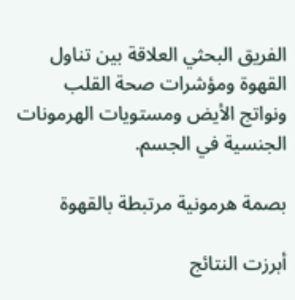الفريق البحثي العلاقة بين تناول القهوة ومؤشرات صحة القلب ونواتج الأيض ومستويات الهرمونات الجنسية في الجسم.

بصمة هرمونية مرتبطة بالقهوة

أبرزت النتائج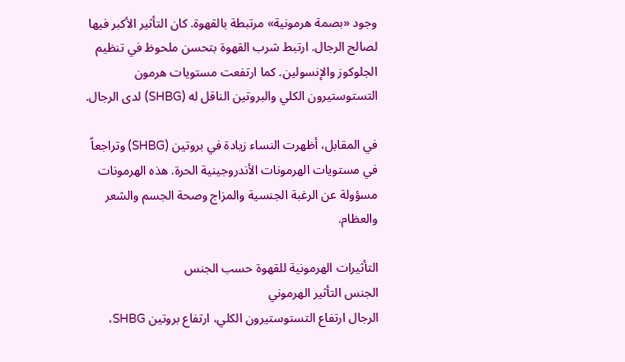وجود «بصمة هرمونية» مرتبطة بالقهوة. كان التأثير الأكبر فيها لصالح الرجال. ارتبط شرب القهوة بتحسن ملحوظ في تنظيم الجلوكوز والإنسولين. كما ارتفعت مستويات هرمون التستوستيرون الكلي والبروتين الناقل له (SHBG) لدى الرجال.

في المقابل، أظهرت النساء زيادة في بروتين (SHBG) وتراجعاً في مستويات الهرمونات الأندروجينية الحرة. هذه الهرمونات مسؤولة عن الرغبة الجنسية والمزاج وصحة الجسم والشعر والعظام.

التأثيرات الهرمونية للقهوة حسب الجنس
الجنس التأثير الهرموني
الرجال ارتفاع التستوستيرون الكلي، ارتفاع بروتين SHBG،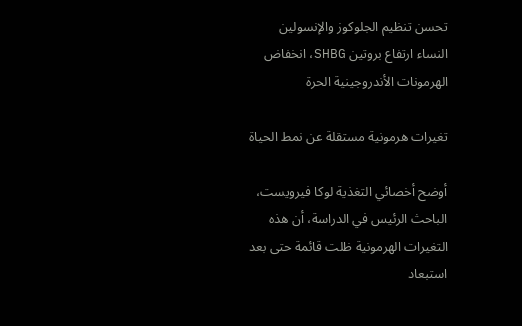تحسن تنظيم الجلوكوز والإنسولين
النساء ارتفاع بروتين SHBG، انخفاض الهرمونات الأندروجينية الحرة

تغيرات هرمونية مستقلة عن نمط الحياة

أوضح أخصائي التغذية لوكا فيرويست، الباحث الرئيس في الدراسة، أن هذه التغيرات الهرمونية ظلت قائمة حتى بعد استبعاد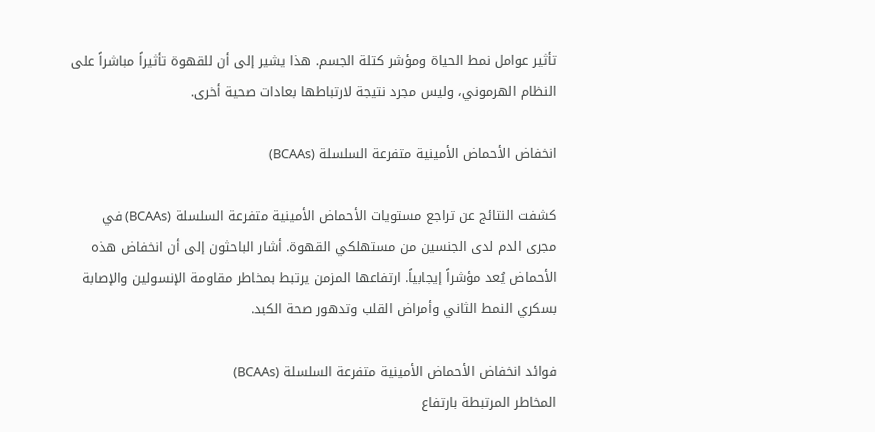تأثير عوامل نمط الحياة ومؤشر كتلة الجسم. هذا يشير إلى أن للقهوة تأثيراً مباشراً على النظام الهرموني، وليس مجرد نتيجة لارتباطها بعادات صحية أخرى.

انخفاض الأحماض الأمينية متفرعة السلسلة (BCAAs)

كشفت النتائج عن تراجع مستويات الأحماض الأمينية متفرعة السلسلة (BCAAs) في مجرى الدم لدى الجنسين من مستهلكي القهوة. أشار الباحثون إلى أن انخفاض هذه الأحماض يُعد مؤشراً إيجابياً. ارتفاعها المزمن يرتبط بمخاطر مقاومة الإنسولين والإصابة بسكري النمط الثاني وأمراض القلب وتدهور صحة الكبد.

فوائد انخفاض الأحماض الأمينية متفرعة السلسلة (BCAAs)
المخاطر المرتبطة بارتفاع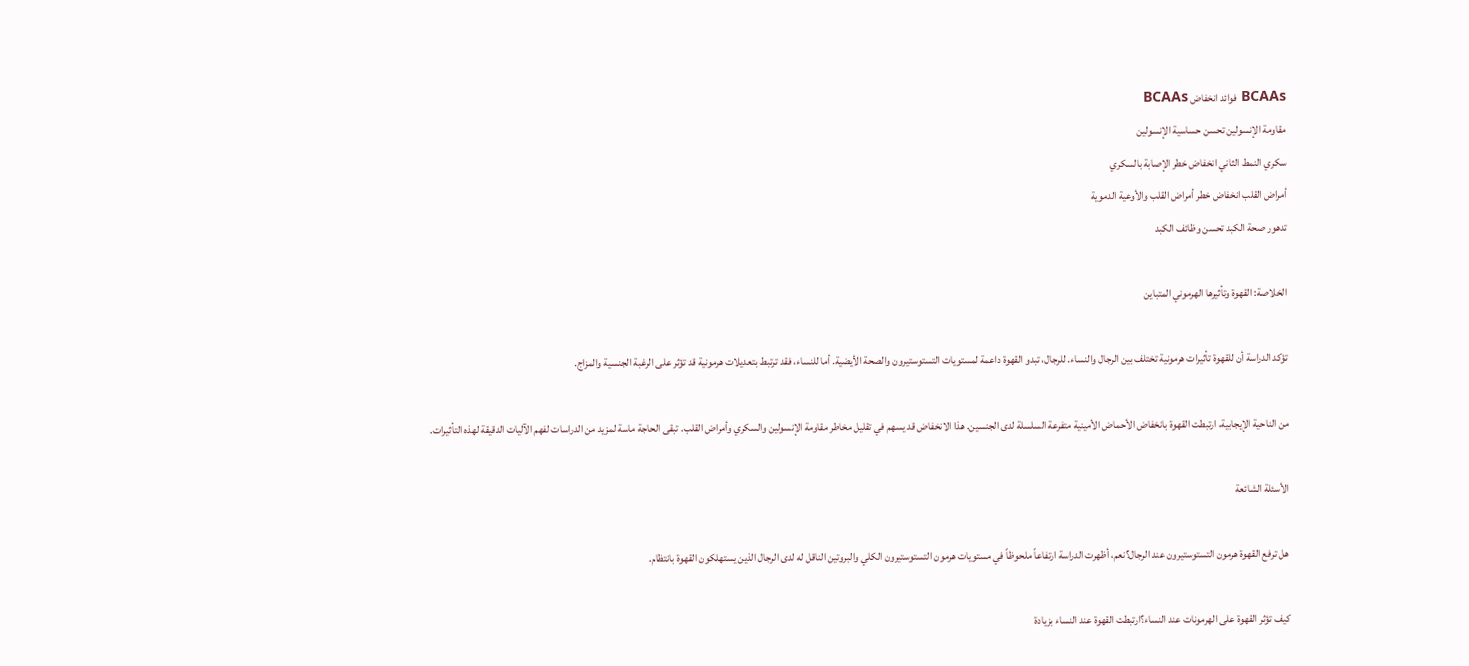BCAAs فوائد انخفاض BCAAs
مقاومة الإنسولين تحسن حساسية الإنسولين
سكري النمط الثاني انخفاض خطر الإصابة بالسكري
أمراض القلب انخفاض خطر أمراض القلب والأوعية الدموية
تدهور صحة الكبد تحسن وظائف الكبد

الخلاصة: القهوة وتأثيرها الهرموني المتباين

تؤكد الدراسة أن للقهوة تأثيرات هرمونية تختلف بين الرجال والنساء. للرجال، تبدو القهوة داعمة لمستويات التستوستيرون والصحة الأيضية. أما للنساء، فقد ترتبط بتعديلات هرمونية قد تؤثر على الرغبة الجنسية والمزاج.

من الناحية الإيجابية، ارتبطت القهوة بانخفاض الأحماض الأمينية متفرعة السلسلة لدى الجنسين. هذا الانخفاض قد يسهم في تقليل مخاطر مقاومة الإنسولين والسكري وأمراض القلب. تبقى الحاجة ماسة لمزيد من الدراسات لفهم الآليات الدقيقة لهذه التأثيرات.

الأسئلة الشائعة

هل ترفع القهوة هرمون التستوستيرون عند الرجال؟نعم، أظهرت الدراسة ارتفاعاً ملحوظاً في مستويات هرمون التستوستيرون الكلي والبروتين الناقل له لدى الرجال الذين يستهلكون القهوة بانتظام.

كيف تؤثر القهوة على الهرمونات عند النساء؟ارتبطت القهوة عند النساء بزيادة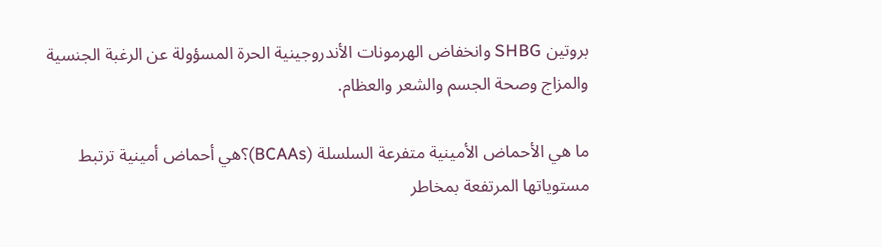بروتين SHBG وانخفاض الهرمونات الأندروجينية الحرة المسؤولة عن الرغبة الجنسية والمزاج وصحة الجسم والشعر والعظام.

ما هي الأحماض الأمينية متفرعة السلسلة (BCAAs)؟هي أحماض أمينية ترتبط مستوياتها المرتفعة بمخاطر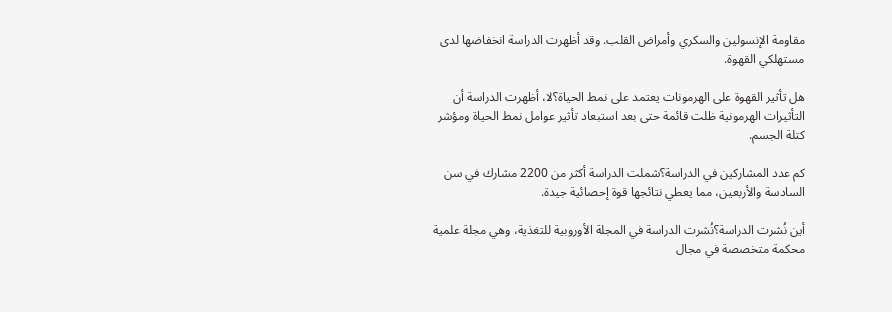مقاومة الإنسولين والسكري وأمراض القلب. وقد أظهرت الدراسة انخفاضها لدى مستهلكي القهوة.

هل تأثير القهوة على الهرمونات يعتمد على نمط الحياة؟لا، أظهرت الدراسة أن التأثيرات الهرمونية ظلت قائمة حتى بعد استبعاد تأثير عوامل نمط الحياة ومؤشر كتلة الجسم.

كم عدد المشاركين في الدراسة؟شملت الدراسة أكثر من 2200 مشارك في سن السادسة والأربعين، مما يعطي نتائجها قوة إحصائية جيدة.

أين نُشرت الدراسة؟نُشرت الدراسة في المجلة الأوروبية للتغذية، وهي مجلة علمية محكمة متخصصة في مجال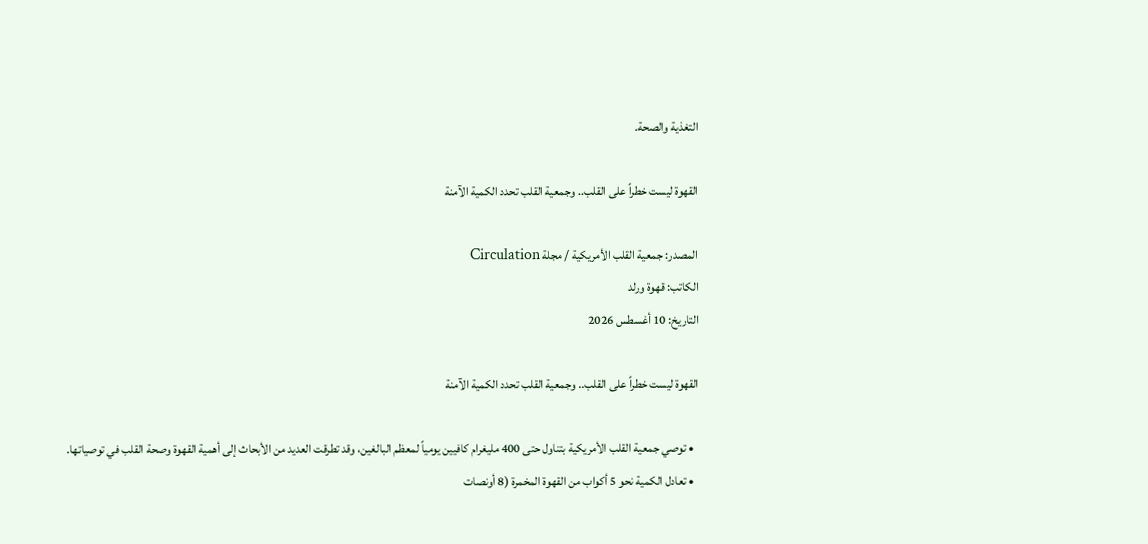التغذية والصحة.

القهوة ليست خطراً على القلب.. وجمعية القلب تحدد الكمية الآمنة

المصدر: جمعية القلب الأمريكية / مجلة Circulation
الكاتب: قهوة ورلد
التاريخ: 10 أغسطس 2026

القهوة ليست خطراً على القلب.. وجمعية القلب تحدد الكمية الآمنة

  • توصي جمعية القلب الأمريكية بتناول حتى 400 مليغرام كافيين يومياً لمعظم البالغين، وقد تطرقت العديد من الأبحاث إلى أهمية القهوة وصحة القلب في توصياتها.
  • تعادل الكمية نحو 5 أكواب من القهوة المخمرة (8 أونصات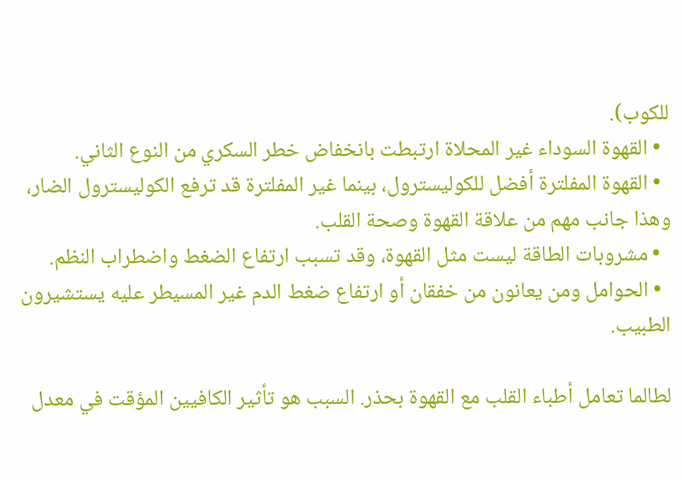للكوب).
  • القهوة السوداء غير المحلاة ارتبطت بانخفاض خطر السكري من النوع الثاني.
  • القهوة المفلترة أفضل للكوليسترول، بينما غير المفلترة قد ترفع الكوليسترول الضار، وهذا جانب مهم من علاقة القهوة وصحة القلب.
  • مشروبات الطاقة ليست مثل القهوة، وقد تسبب ارتفاع الضغط واضطراب النظم.
  • الحوامل ومن يعانون من خفقان أو ارتفاع ضغط الدم غير المسيطر عليه يستشيرون الطبيب.

لطالما تعامل أطباء القلب مع القهوة بحذر. السبب هو تأثير الكافيين المؤقت في معدل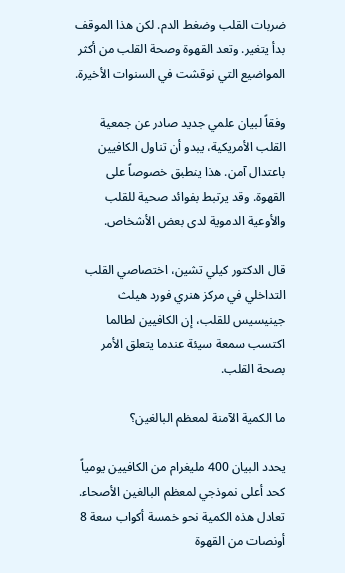ضربات القلب وضغط الدم. لكن هذا الموقف بدأ يتغير. وتعد القهوة وصحة القلب من أكثر المواضيع التي نوقشت في السنوات الأخيرة.

وفقاً لبيان علمي جديد صادر عن جمعية القلب الأمريكية، يبدو أن تناول الكافيين باعتدال آمن. هذا ينطبق خصوصاً على القهوة. وقد يرتبط بفوائد صحية للقلب والأوعية الدموية لدى بعض الأشخاص.

قال الدكتور كيلي تشين، اختصاصي القلب التداخلي في مركز هنري فورد هيلث جينيسيس للقلب، إن الكافيين لطالما اكتسب سمعة سيئة عندما يتعلق الأمر بصحة القلب.

ما الكمية الآمنة لمعظم البالغين؟

يحدد البيان 400 مليغرام من الكافيين يومياً كحد أعلى نموذجي لمعظم البالغين الأصحاء. تعادل هذه الكمية نحو خمسة أكواب سعة 8 أونصات من القهوة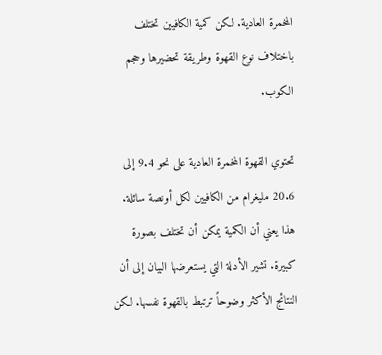المخمرة العادية. لكن كمية الكافيين تختلف باختلاف نوع القهوة وطريقة تحضيرها وحجم الكوب.

تحتوي القهوة المخمرة العادية على نحو 9.4 إلى 20.6 مليغرام من الكافيين لكل أونصة سائلة. هذا يعني أن الكمية يمكن أن تختلف بصورة كبيرة. تشير الأدلة التي يستعرضها البيان إلى أن النتائج الأكثر وضوحاً ترتبط بالقهوة نفسها. لكن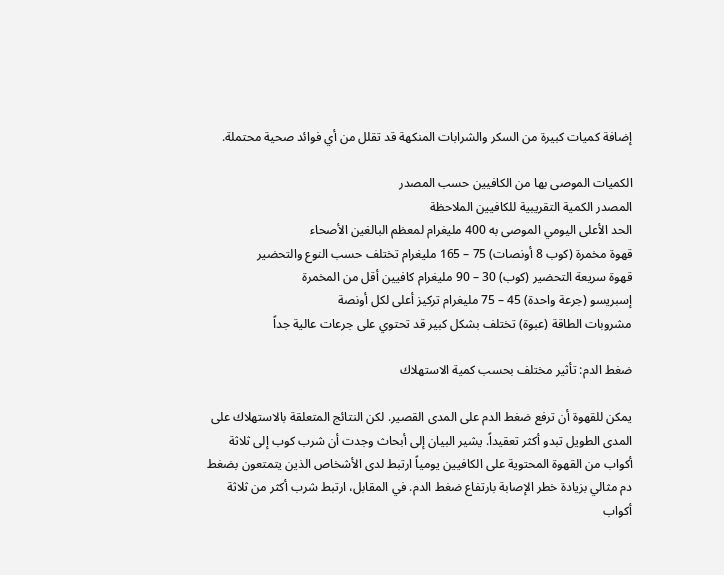إضافة كميات كبيرة من السكر والشرابات المنكهة قد تقلل من أي فوائد صحية محتملة.

الكميات الموصى بها من الكافيين حسب المصدر
المصدر الكمية التقريبية للكافيين الملاحظة
الحد الأعلى اليومي الموصى به 400 مليغرام لمعظم البالغين الأصحاء
قهوة مخمرة (كوب 8 أونصات) 75 – 165 مليغرام تختلف حسب النوع والتحضير
قهوة سريعة التحضير (كوب) 30 – 90 مليغرام كافيين أقل من المخمرة
إسبريسو (جرعة واحدة) 45 – 75 مليغرام تركيز أعلى لكل أونصة
مشروبات الطاقة (عبوة) تختلف بشكل كبير قد تحتوي على جرعات عالية جداً

ضغط الدم: تأثير مختلف بحسب كمية الاستهلاك

يمكن للقهوة أن ترفع ضغط الدم على المدى القصير. لكن النتائج المتعلقة بالاستهلاك على المدى الطويل تبدو أكثر تعقيداً. يشير البيان إلى أبحاث وجدت أن شرب كوب إلى ثلاثة أكواب من القهوة المحتوية على الكافيين يومياً ارتبط لدى الأشخاص الذين يتمتعون بضغط دم مثالي بزيادة خطر الإصابة بارتفاع ضغط الدم. في المقابل، ارتبط شرب أكثر من ثلاثة أكواب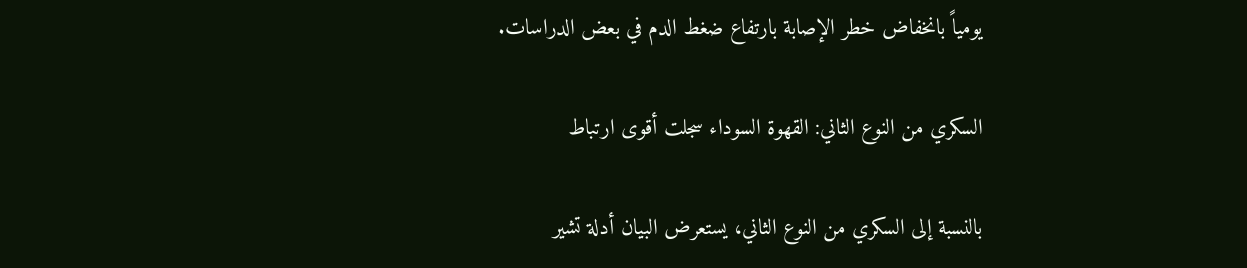يومياً بانخفاض خطر الإصابة بارتفاع ضغط الدم في بعض الدراسات.

السكري من النوع الثاني: القهوة السوداء سجلت أقوى ارتباط

بالنسبة إلى السكري من النوع الثاني، يستعرض البيان أدلة تشير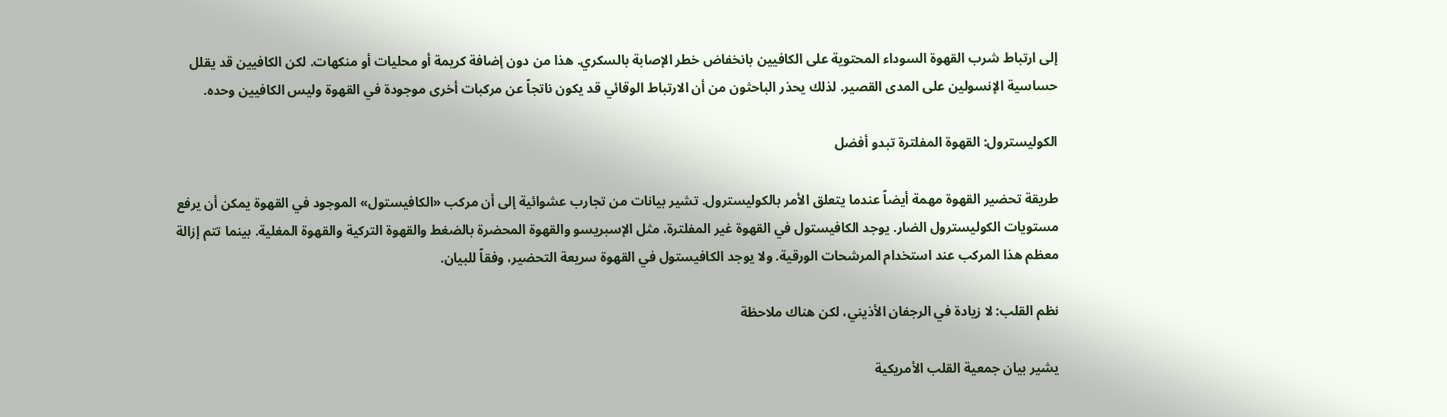إلى ارتباط شرب القهوة السوداء المحتوية على الكافيين بانخفاض خطر الإصابة بالسكري. هذا من دون إضافة كريمة أو محليات أو منكهات. لكن الكافيين قد يقلل حساسية الإنسولين على المدى القصير. لذلك يحذر الباحثون من أن الارتباط الوقائي قد يكون ناتجاً عن مركبات أخرى موجودة في القهوة وليس الكافيين وحده.

الكوليسترول: القهوة المفلترة تبدو أفضل

طريقة تحضير القهوة مهمة أيضاً عندما يتعلق الأمر بالكوليسترول. تشير بيانات من تجارب عشوائية إلى أن مركب «الكافيستول» الموجود في القهوة يمكن أن يرفع مستويات الكوليسترول الضار. يوجد الكافيستول في القهوة غير المفلترة، مثل الإسبريسو والقهوة المحضرة بالضغط والقهوة التركية والقهوة المغلية. بينما تتم إزالة معظم هذا المركب عند استخدام المرشحات الورقية. ولا يوجد الكافيستول في القهوة سريعة التحضير، وفقاً للبيان.

نظم القلب: لا زيادة في الرجفان الأذيني، لكن هناك ملاحظة

يشير بيان جمعية القلب الأمريكية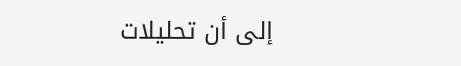إلى أن تحليلات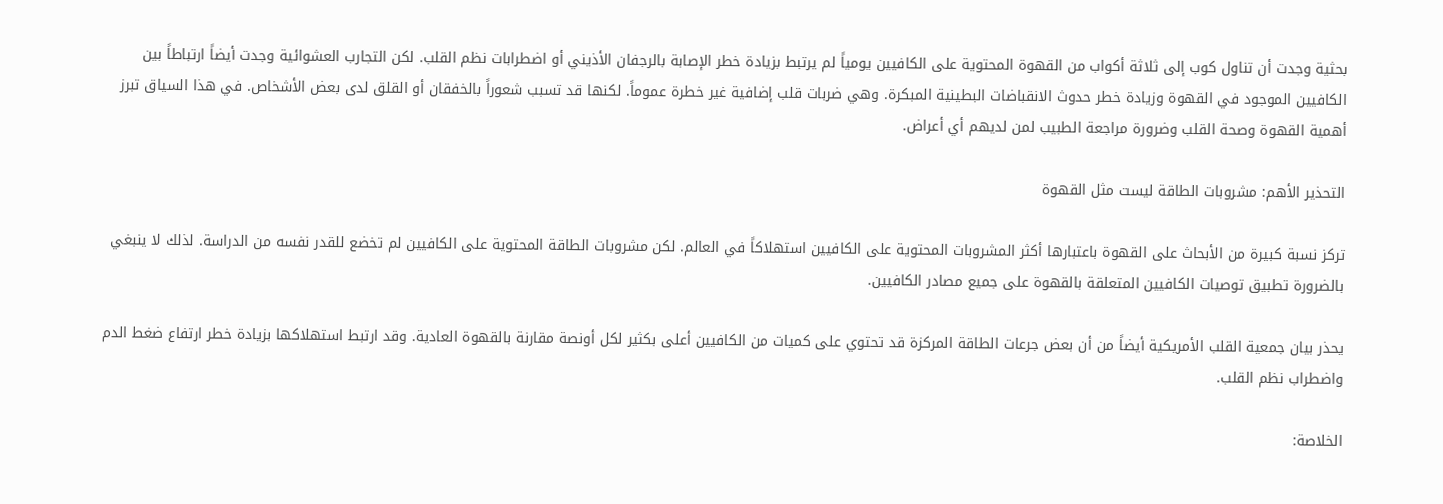بحثية وجدت أن تناول كوب إلى ثلاثة أكواب من القهوة المحتوية على الكافيين يومياً لم يرتبط بزيادة خطر الإصابة بالرجفان الأذيني أو اضطرابات نظم القلب. لكن التجارب العشوائية وجدت أيضاً ارتباطاً بين الكافيين الموجود في القهوة وزيادة خطر حدوث الانقباضات البطينية المبكرة. وهي ضربات قلب إضافية غير خطرة عموماً. لكنها قد تسبب شعوراً بالخفقان أو القلق لدى بعض الأشخاص. في هذا السياق تبرز أهمية القهوة وصحة القلب وضرورة مراجعة الطبيب لمن لديهم أي أعراض.

التحذير الأهم: مشروبات الطاقة ليست مثل القهوة

تركز نسبة كبيرة من الأبحاث على القهوة باعتبارها أكثر المشروبات المحتوية على الكافيين استهلاكاً في العالم. لكن مشروبات الطاقة المحتوية على الكافيين لم تخضع للقدر نفسه من الدراسة. لذلك لا ينبغي بالضرورة تطبيق توصيات الكافيين المتعلقة بالقهوة على جميع مصادر الكافيين.

يحذر بيان جمعية القلب الأمريكية أيضاً من أن بعض جرعات الطاقة المركزة قد تحتوي على كميات من الكافيين أعلى بكثير لكل أونصة مقارنة بالقهوة العادية. وقد ارتبط استهلاكها بزيادة خطر ارتفاع ضغط الدم واضطراب نظم القلب.

الخلاصة: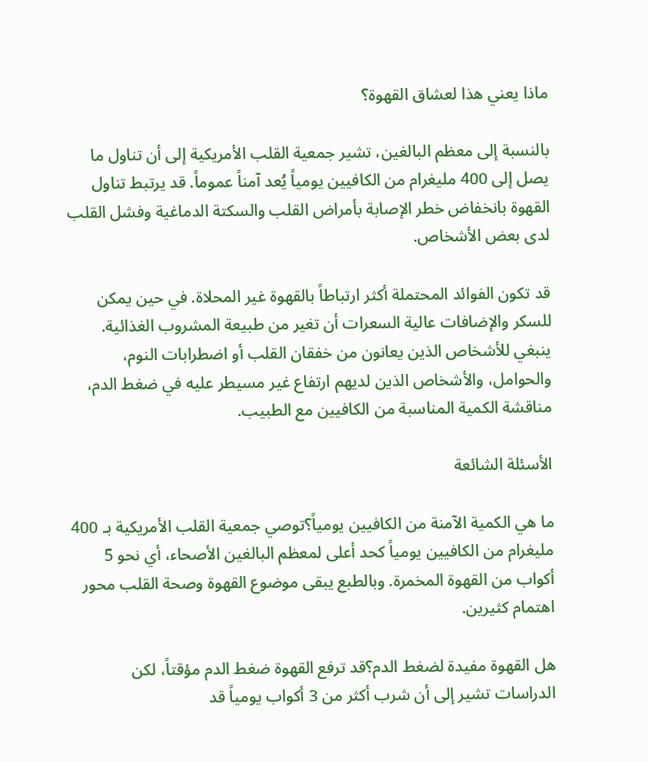ماذا يعني هذا لعشاق القهوة؟

بالنسبة إلى معظم البالغين، تشير جمعية القلب الأمريكية إلى أن تناول ما يصل إلى 400 مليغرام من الكافيين يومياً يُعد آمناً عموماً. قد يرتبط تناول القهوة بانخفاض خطر الإصابة بأمراض القلب والسكتة الدماغية وفشل القلب لدى بعض الأشخاص.

قد تكون الفوائد المحتملة أكثر ارتباطاً بالقهوة غير المحلاة. في حين يمكن للسكر والإضافات عالية السعرات أن تغير من طبيعة المشروب الغذائية. ينبغي للأشخاص الذين يعانون من خفقان القلب أو اضطرابات النوم، والحوامل، والأشخاص الذين لديهم ارتفاع غير مسيطر عليه في ضغط الدم، مناقشة الكمية المناسبة من الكافيين مع الطبيب.

الأسئلة الشائعة

ما هي الكمية الآمنة من الكافيين يومياً؟توصي جمعية القلب الأمريكية بـ 400 مليغرام من الكافيين يومياً كحد أعلى لمعظم البالغين الأصحاء، أي نحو 5 أكواب من القهوة المخمرة. وبالطبع يبقى موضوع القهوة وصحة القلب محور اهتمام كثيرين.

هل القهوة مفيدة لضغط الدم؟قد ترفع القهوة ضغط الدم مؤقتاً، لكن الدراسات تشير إلى أن شرب أكثر من 3 أكواب يومياً قد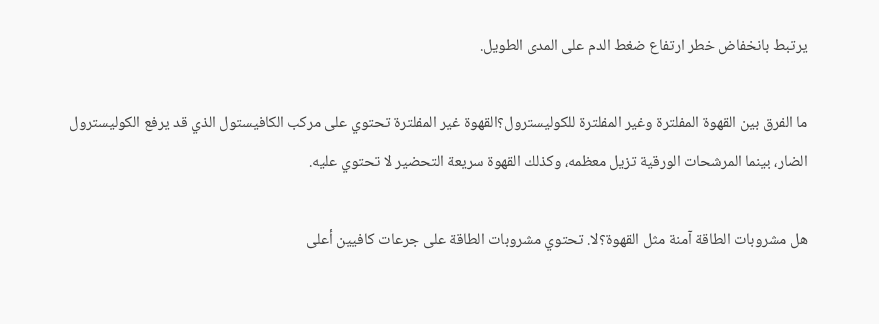يرتبط بانخفاض خطر ارتفاع ضغط الدم على المدى الطويل.

ما الفرق بين القهوة المفلترة وغير المفلترة للكوليسترول؟القهوة غير المفلترة تحتوي على مركب الكافيستول الذي قد يرفع الكوليسترول الضار، بينما المرشحات الورقية تزيل معظمه، وكذلك القهوة سريعة التحضير لا تحتوي عليه.

هل مشروبات الطاقة آمنة مثل القهوة؟لا. تحتوي مشروبات الطاقة على جرعات كافيين أعلى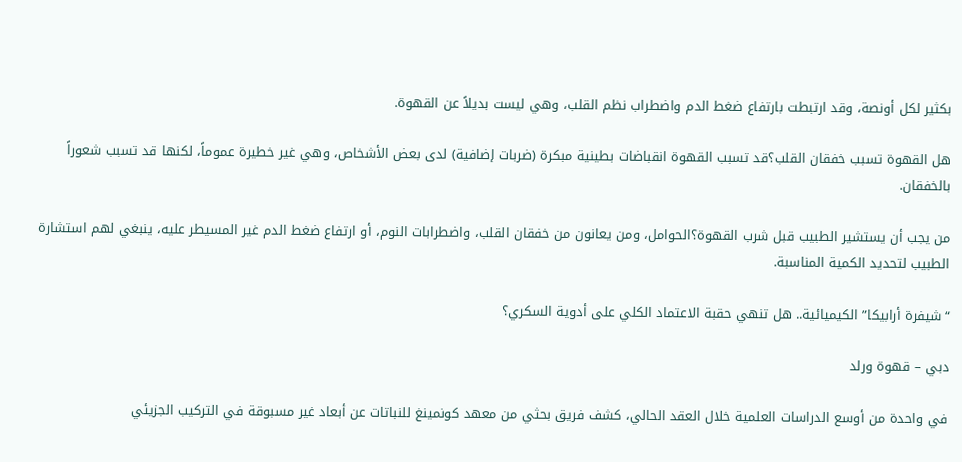بكثير لكل أونصة، وقد ارتبطت بارتفاع ضغط الدم واضطراب نظم القلب، وهي ليست بديلاً عن القهوة.

هل القهوة تسبب خفقان القلب؟قد تسبب القهوة انقباضات بطينية مبكرة (ضربات إضافية) لدى بعض الأشخاص، وهي غير خطيرة عموماً، لكنها قد تسبب شعوراً بالخفقان.

من يجب أن يستشير الطبيب قبل شرب القهوة؟الحوامل، ومن يعانون من خفقان القلب، واضطرابات النوم، أو ارتفاع ضغط الدم غير المسيطر عليه، ينبغي لهم استشارة الطبيب لتحديد الكمية المناسبة.

“شيفرة أرابيكا” الكيميائية.. هل تنهي حقبة الاعتماد الكلي على أدوية السكري؟

دبي – قهوة ورلد

في واحدة من أوسع الدراسات العلمية خلال العقد الحالي، كشف فريق بحثي من معهد كونمينغ للنباتات عن أبعاد غير مسبوقة في التركيب الجزيئي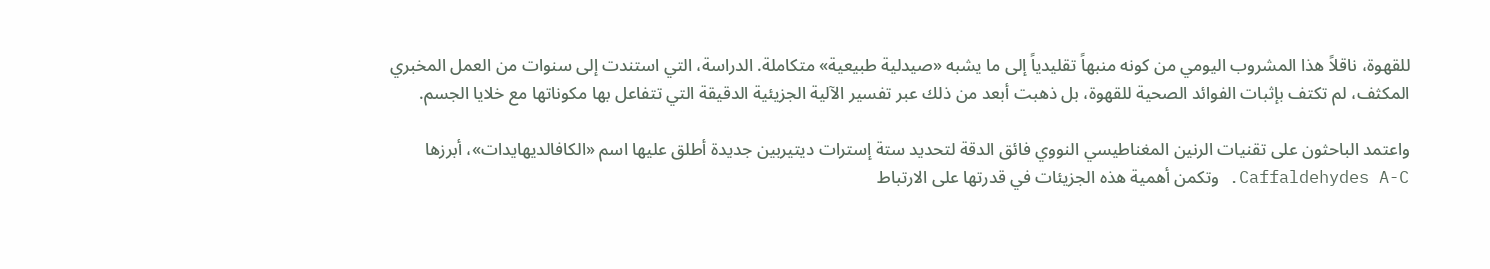للقهوة، ناقلاً هذا المشروب اليومي من كونه منبهاً تقليدياً إلى ما يشبه «صيدلية طبيعية» متكاملة. الدراسة، التي استندت إلى سنوات من العمل المخبري المكثف، لم تكتف بإثبات الفوائد الصحية للقهوة، بل ذهبت أبعد من ذلك عبر تفسير الآلية الجزيئية الدقيقة التي تتفاعل بها مكوناتها مع خلايا الجسم.

واعتمد الباحثون على تقنيات الرنين المغناطيسي النووي فائق الدقة لتحديد ستة إسترات ديتيربين جديدة أطلق عليها اسم «الكافالديهايدات»، أبرزها Caffaldehydes A-C. وتكمن أهمية هذه الجزيئات في قدرتها على الارتباط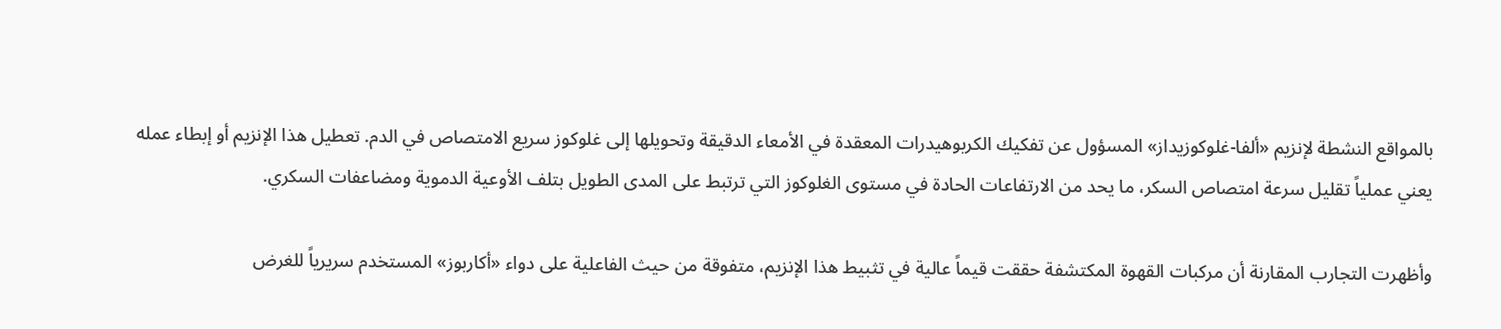بالمواقع النشطة لإنزيم «ألفا-غلوكوزيداز» المسؤول عن تفكيك الكربوهيدرات المعقدة في الأمعاء الدقيقة وتحويلها إلى غلوكوز سريع الامتصاص في الدم. تعطيل هذا الإنزيم أو إبطاء عمله يعني عملياً تقليل سرعة امتصاص السكر، ما يحد من الارتفاعات الحادة في مستوى الغلوكوز التي ترتبط على المدى الطويل بتلف الأوعية الدموية ومضاعفات السكري.

وأظهرت التجارب المقارنة أن مركبات القهوة المكتشفة حققت قيماً عالية في تثبيط هذا الإنزيم، متفوقة من حيث الفاعلية على دواء «أكاربوز» المستخدم سريرياً للغرض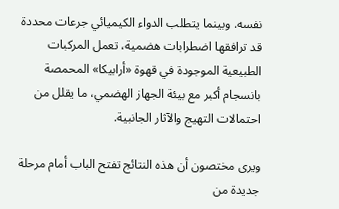نفسه. وبينما يتطلب الدواء الكيميائي جرعات محددة قد ترافقها اضطرابات هضمية، تعمل المركبات الطبيعية الموجودة في قهوة «أرابيكا» المحمصة بانسجام أكبر مع بيئة الجهاز الهضمي، ما يقلل من احتمالات التهيج والآثار الجانبية.

ويرى مختصون أن هذه النتائج تفتح الباب أمام مرحلة جديدة من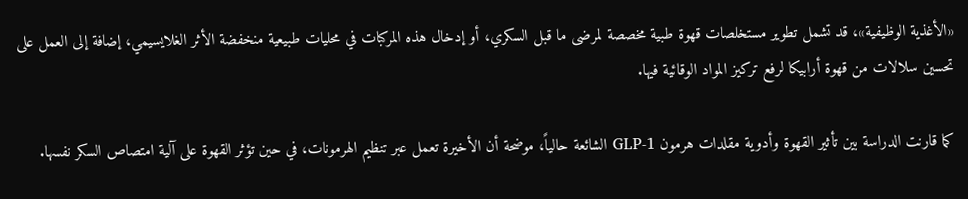«الأغذية الوظيفية»، قد تشمل تطوير مستخلصات قهوة طبية مخصصة لمرضى ما قبل السكري، أو إدخال هذه المركبات في محليات طبيعية منخفضة الأثر الغلايسيمي، إضافة إلى العمل على تحسين سلالات من قهوة أرابيكا لرفع تركيز المواد الوقائية فيها.

كما قارنت الدراسة بين تأثير القهوة وأدوية مقلدات هرمون GLP-1 الشائعة حالياً، موضحة أن الأخيرة تعمل عبر تنظيم الهرمونات، في حين تؤثر القهوة على آلية امتصاص السكر نفسها.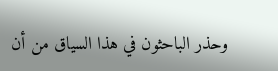وحذر الباحثون في هذا السياق من أن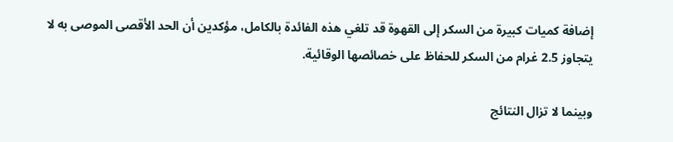إضافة كميات كبيرة من السكر إلى القهوة قد تلغي هذه الفائدة بالكامل، مؤكدين أن الحد الأقصى الموصى به لا يتجاوز 2.5 غرام من السكر للحفاظ على خصائصها الوقائية.

وبينما لا تزال النتائج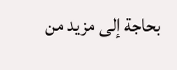بحاجة إلى مزيد من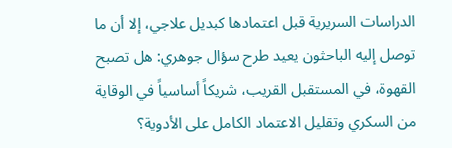الدراسات السريرية قبل اعتمادها كبديل علاجي، إلا أن ما توصل إليه الباحثون يعيد طرح سؤال جوهري: هل تصبح القهوة، في المستقبل القريب، شريكاً أساسياً في الوقاية من السكري وتقليل الاعتماد الكامل على الأدوية؟